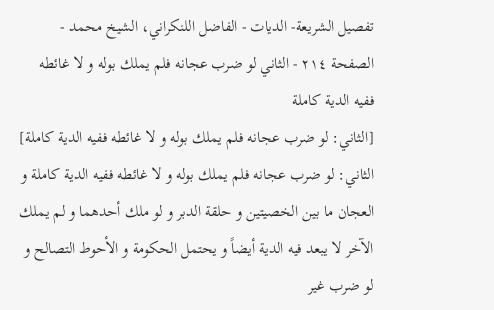تفصيل الشريعة- الديات - الفاضل اللنكراني، الشيخ محمد - الصفحة ٢١٤ - الثاني لو ضرب عجانه فلم يملك بوله و لا غائطه ففيه الدية كاملة
[الثاني: لو ضرب عجانه فلم يملك بوله و لا غائطه ففيه الدية كاملة]
الثاني: لو ضرب عجانه فلم يملك بوله و لا غائطه ففيه الدية كاملة و العجان ما بين الخصيتين و حلقة الدبر و لو ملك أحدهما و لم يملك الآخر لا يبعد فيه الدية أيضاً و يحتمل الحكومة و الأحوط التصالح و لو ضرب غير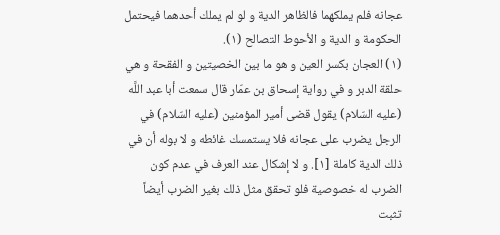عجانه فلم يملكهما فالظاهر الدية و لو لم يملك أحدهما فيحتمل الحكومة و الدية و الأحوط التصالح (١).
(١) العجان بكسر العين و هو ما بين الخصيتين و الفقحة و هي حلقة الدبر و في رواية إسحاق بن عمّار قال سمعت أبا عبد اللَّه (عليه السّلام) يقول قضى أمير المؤمنين (عليه السّلام) في الرجل يضرب على عجانه فلا يستمسك غائطه و لا بوله أن في ذلك الدية كاملة [١]. و لا إشكال عند العرف في عدم كون الضرب له خصوصية فلو تحقق مثل ذلك بغير الضرب أيضاً تثبت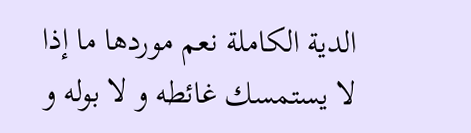الدية الكاملة نعم موردها ما إذا لا يستمسك غائطه و لا بوله و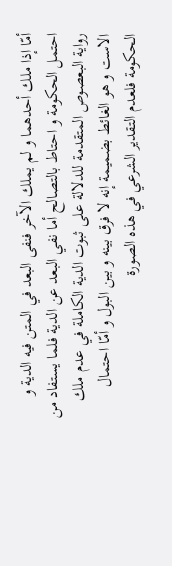أمّا إذا ملك أحدهما و لم يملك الآخر فنفى البعد في المتن فيه الدية و احتمل الحكومة و احتاط بالتصالح أما نفي البعد عن الدية فلما يستفاد من رواية البعصوص المتقدمة للدلالة على ثبوت الدية الكاملة في عدم ملك الاست و هو الغائط بضميمة إنه لا فرق بينه و بين البول و أمّا احتمال الحكومة فلعدم التقدير الشرعي في هذه الصورة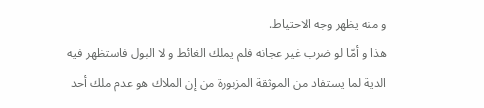و منه يظهر وجه الاحتياط.
هذا و أمّا لو ضرب غير عجانه فلم يملك الغائط و لا البول فاستظهر فيه الدية لما يستفاد من الموثقة المزبورة من إن الملاك هو عدم ملك أحد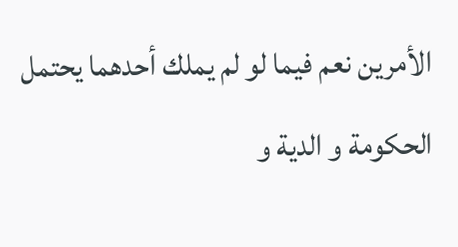الأمرين نعم فيما لو لم يملك أحدهما يحتمل الحكومة و الدية و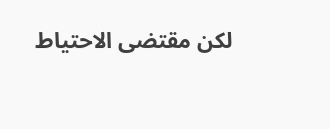لكن مقتضى الاحتياط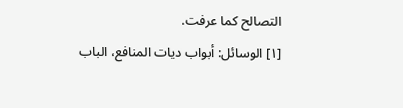التصالح كما عرفت.
[١] الوسائل: أبواب ديات المنافع، الباب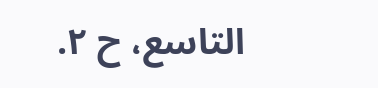التاسع، ح ٢.